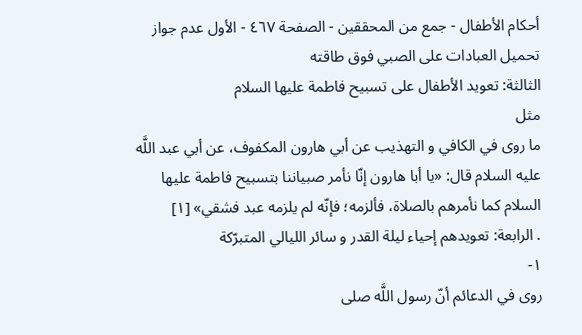أحكام الأطفال - جمع من المحققين - الصفحة ٤٦٧ - الأول عدم جواز تحميل العبادات على الصبي فوق طاقته
الثالثة: تعويد الأطفال على تسبيح فاطمة عليها السلام
مثل
ما روى في الكافي و التهذيب عن أبي هارون المكفوف، عن أبي عبد اللَّه عليه السلام قال: «يا أبا هارون إنّا نأمر صبياننا بتسبيح فاطمة عليها السلام كما نأمرهم بالصلاة، فألزمه؛ فإنّه لم يلزمه عبد فشقي» [١]
. الرابعة: تعويدهم إحياء ليلة القدر و سائر الليالي المتبرّكة
١-
روى في الدعائم أنّ رسول اللَّه صلى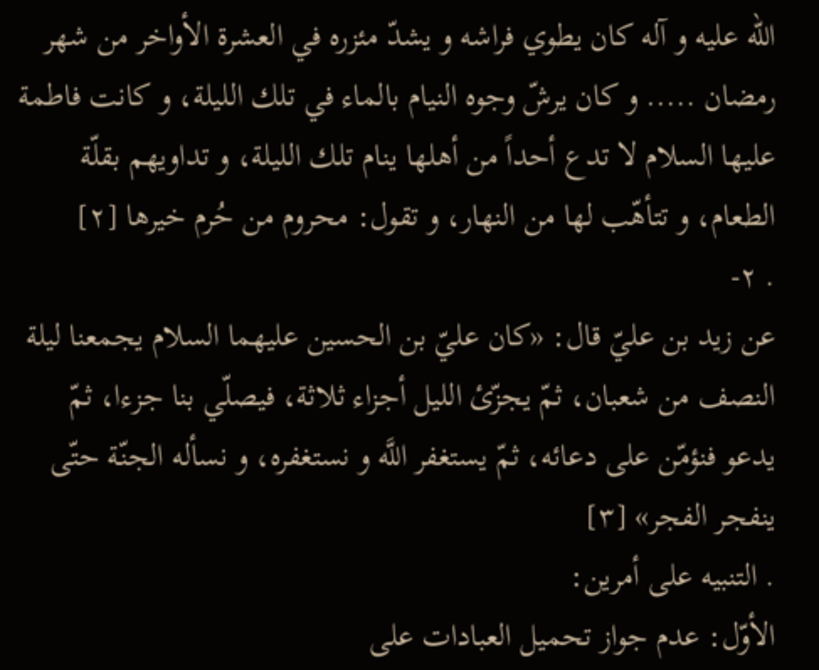الله عليه و آله كان يطوي فراشه و يشدّ مئزره في العشرة الأواخر من شهر رمضان ..... و كان يرشّ وجوه النيام بالماء في تلك الليلة، و كانت فاطمة عليها السلام لا تدع أحداً من أهلها ينام تلك الليلة، و تداويهم بقلّة الطعام، و تتأهّب لها من النهار، و تقول: محروم من حُرم خيرها [٢]
. ٢-
عن زيد بن عليّ قال: «كان عليّ بن الحسين عليهما السلام يجمعنا ليلة النصف من شعبان، ثمّ يجزّئ الليل أجزاء ثلاثة، فيصلّي بنا جزءا، ثمّ يدعو فنؤمّن على دعائه، ثمّ يستغفر اللَّه و نستغفره، و نسأله الجنّة حتّى ينفجر الفجر» [٣]
. التنبيه على أمرين:
الأوّل: عدم جواز تحميل العبادات على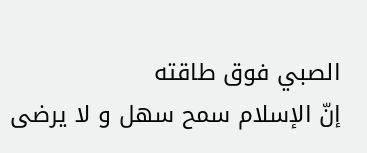الصبي فوق طاقته
إنّ الإسلام سمح سهل و لا يرضى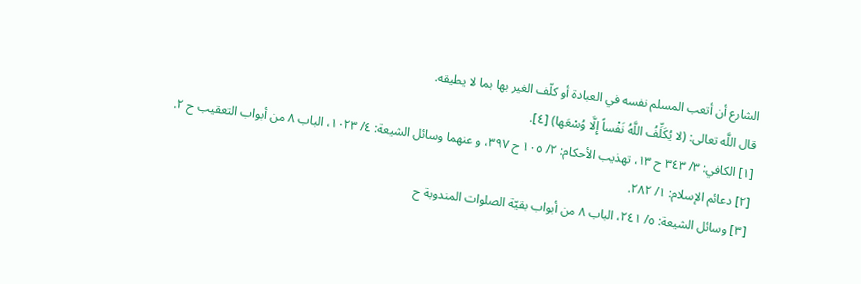الشارع أن أتعب المسلم نفسه في العبادة أو كلّف الغير بها بما لا يطيقه.
قال اللَّه تعالى: (لا يُكَلِّفُ اللَّهُ نَفْساً إِلَّا وُسْعَها) [٤].
[١] الكافي: ٣/ ٣٤٣ ح ١٣، تهذيب الأحكام: ٢/ ١٠٥ ح ٣٩٧، و عنهما وسائل الشيعة: ٤/ ١٠٢٣، الباب ٨ من أبواب التعقيب ح ٢.
[٢] دعائم الإسلام: ١/ ٢٨٢.
[٣] وسائل الشيعة: ٥/ ٢٤١، الباب ٨ من أبواب بقيّة الصلوات المندوبة ح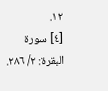١٢.
[٤] سورة البقرة: ٢/ ٢٨٦.